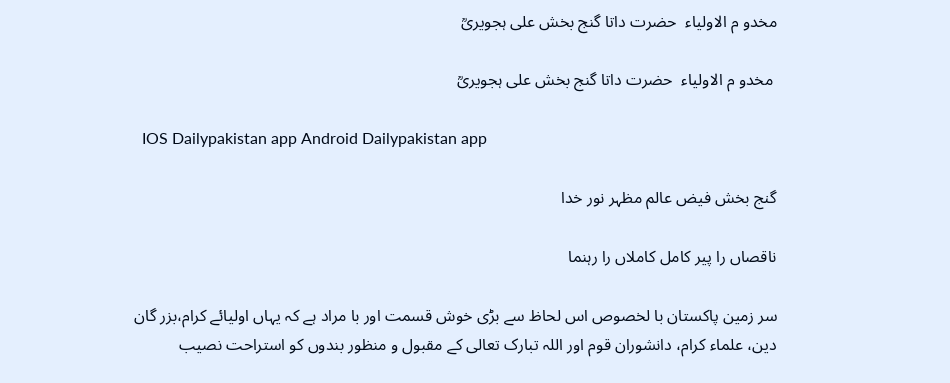مخدو م الاولیاء  حضرت داتا گنج بخش علی ہجویریؒ

 مخدو م الاولیاء  حضرت داتا گنج بخش علی ہجویریؒ

  IOS Dailypakistan app Android Dailypakistan app

گنج بخش فیض عالم مظہر نور خدا

ناقصاں را پیر کامل کاملاں را رہنما

سر زمین پاکستان با لخصوص اس لحاظ سے بڑی خوش قسمت اور با مراد ہے کہ یہاں اولیائے کرام،بزر گان دین، علماء کرام، دانشوران قوم اور اللہ تبارک تعالی کے مقبول و منظور بندوں کو استراحت نصیب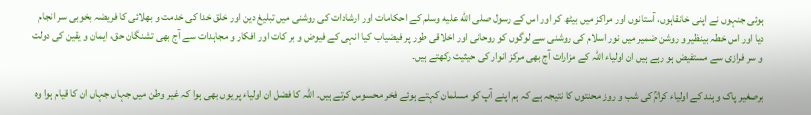ہوئی جنہوں نے اپنی خانقاہوں، آستانوں اور مراکز میں بیٹھ کر اور اس کے رسول صلى الله عليه وسلم کے احکامات اور ارشادات کی روشنی میں تبلیغ دین اور خلق خدا کی خدمت و بھلائی کا فریضہ بخوبی سر انجام دیا اور اس خطہ بینظیر و روشن ضمیر میں نور اسلام کی روشنی سے لوگوں کو روحانی اور اخلاقی طور پر فیضیاب کیا انہی کے فیوض و بر کات اور افکار و مجاہدات سے آج بھی تشنگان حق، ایمان و یقین کی دولت و سر فرازی سے مستفیض ہو رہے ہیں ان اولیاء اللہ کے مزارات آج بھی مرکز انوار کی حیثیت رکھتے ہیں۔

برصغیر پاک و ہند کے اولیاء کرامؒ کی شب و روز محنتوں کا نتیجہ ہے کہ ہم اپنے آپ کو مسلمان کہتے ہوئے فخر محسوس کرتے ہیں۔ اللہ کا فضل ان اولیاء پر یوں بھی ہوا کہ غیر وطن میں جہاں جہاں ان کا قیام ہوا وہ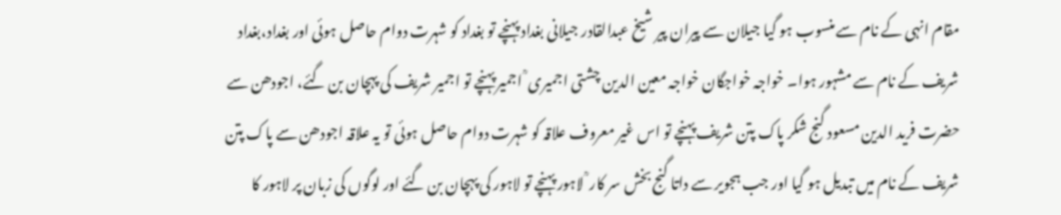مقام انہی کے نام سے منسوب ہو گیا جیلان سے پیران پیر شیخ عبدالقادر جیلانی بغداد پہنچے تو بغداد کو شہرت دوام حاصل ہوئی اور بغداد،بغداد شریف کے نام سے مشہور ہوا۔ خواجہ خواجگان خواجہ معین الدین چشتی اجمیری ؒ اجمیر پہنچے تو اجمیر شریف کی پہچان بن گئے، اجودھن سے حضرت فرید الدین مسعود گنج شکر پاک پتن شریف پہنچے تو اس غیر معروف علاقہ کو شہرت دوام حاصل ہوئی تو یہ علاقہ اجودھن سے پاک پتن شریف کے نام میں تبدیل ہو گیا اور جب ہجویر سے داتا گنج بخش سر کار ؒ لاہور پہنچے تو لاہور کی پہچان بن گئے اور لوگوں کی زبان پر لاہور کا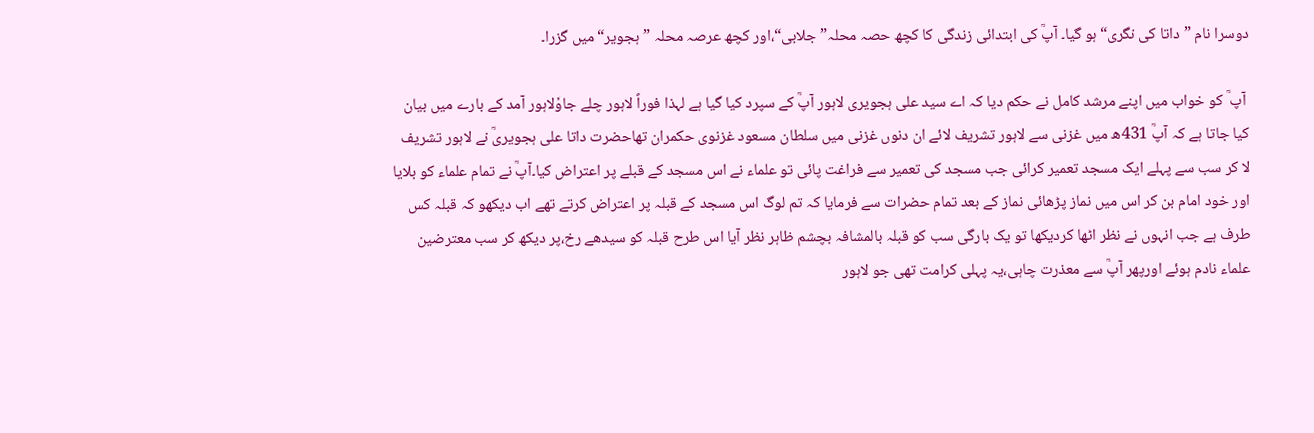دوسرا نام ”داتا کی نگری“ہو گیا۔ آپؒ کی ابتدائی زندگی کا کچھ حصہ محلہ”جلابی“،اور کچھ عرصہ محلہ ”ہجویر“ میں گزرا۔

 آپ ؒ کو خواب میں اپنے مرشد کامل نے حکم دیا کہ اے سید علی ہجویری لاہور آپؒ کے سپرد کیا گیا ہے لہذا فوراً لاہور چلے جاوٗلاہور آمد کے بارے میں بیان کیا جاتا ہے کہ آپؒ 431ھ میں غزنی سے لاہور تشریف لائے ان دنوں غزنی میں سلطان مسعود غزنوی حکمران تھاحضرت داتا علی ہجویریؒ نے لاہور تشریف لا کر سب سے پہلے ایک مسجد تعمیر کرائی جب مسجد کی تعمیر سے فراغت پائی تو علماء نے اس مسجد کے قبلے پر اعتراض کیا۔آپؒ نے تمام علماء کو بلایا اور خود امام بن کر اس میں نماز پڑھائی نماز کے بعد تمام حضرات سے فرمایا کہ تم لوگ اس مسجد کے قبلہ پر اعتراض کرتے تھے اب دیکھو کہ قبلہ کس طرف ہے جب انہوں نے نظر اٹھا کردیکھا تو یک بارگی سب کو قبلہ بالمشافہ بچشم ظاہر نظر آیا اس طرح قبلہ کو سیدھے رخ،پر دیکھ کر سب معترضین علماء نادم ہوئے اورپھر آپؒ سے معذرت چاہی،یہ پہلی کرامت تھی جو لاہور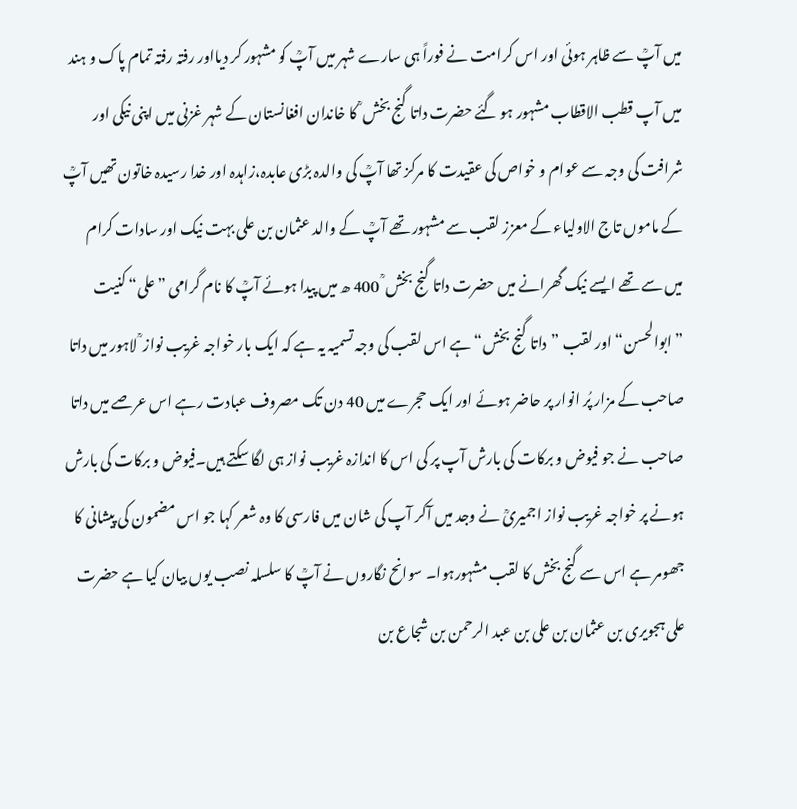میں آپؒ سے ظاہر ہوئی اور اس کرامت نے فوراً ہی سارے شہر میں آپؒ کو مشہور کر دیااور رفتہ رفتہ تمام پاک و ہند میں آپ قطب الاقطاب مشہور ہو گئے حضرت داتا گنج بخش ؒ کا خاندان افغانستان کے شہر غزنی میں اپنی نیکی اور شرافت کی وجہ سے عوام و خواص کی عقیدت کا مرکز تھا آپؒ کی والدہ بڑی عابدہ،زاہدہ اور خدا رسیدہ خاتون تھیں آپؒ کے ماموں تاج الاولیاء کے معزز لقب سے مشہور تھے آپؒ کے والد عثمان بن علی بہت نیک اور سادات کرام میں سے تھے ایسے نیک گھرانے میں حضرت داتا گنج بخش ؒ 400 ھ میں پیدا ہوئے آپؒ کا نام گرامی ”علی“ کنیت ”ابوالحسن“ اور لقب ”داتا گنج بخش“ ہے اس لقب کی وجہ تسمیہ یہ ہے کہ ایک بار خواجہ غریب نواز ؒ لاہور میں داتا صاحب کے مزار پُر انوار پر حاضر ہوئے اور ایک حجرے میں 40 دن تک مصروف عبادت رہے اس عرصے میں داتا صاحب نے جو فیوض و برکات کی بارش آپ پر کی اس کا اندازہ غریب نواز ہی لگا سکتے ہیں۔فیوض و برکات کی بارش ہونے پر خواجہ غریب نواز اجمیریؒ نے وجد میں آکر آپ کی شان میں فارسی کا وہ شعر کہا جو اس مضمون کی پیشانی کا جھومر ہے اس سے گنج بخش کا لقب مشہورہوا۔ سوانح نگاروں نے آپؒ کا سلسلہ نصب یوں بیان کیا ہے حضرت علی ہجویری بن عثمان بن علی بن عبد الرحمن بن شجاع بن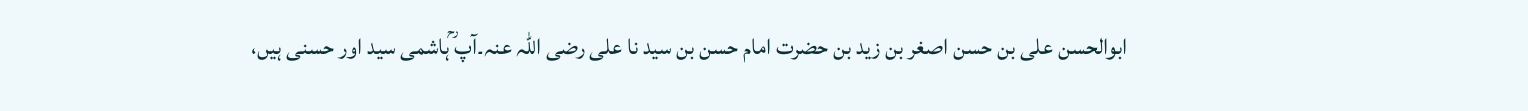ابوالحسن علی بن حسن اصغر بن زید بن حضرت امام حسن بن سید نا علی رضی اللہ عنہ۔آپ ؒہاشمی سید اور حسنی ہیں،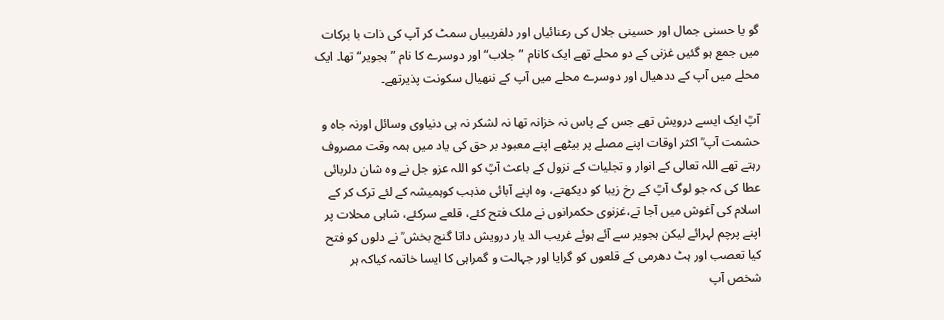گو یا حسنی جمال اور حسینی جلال کی رعنائیاں اور دلفریبیاں سمٹ کر آپ کی ذات با برکات میں جمع ہو گئیں غزنی کے دو محلے تھے ایک کانام ”جلاب“ اور دوسرے کا نام ”ہجویر“ تھا۔ ایک محلے میں آپ کے ددھیال اور دوسرے محلے میں آپ کے ننھیال سکونت پذیرتھے۔

آپؒ ایک ایسے درویش تھے جس کے پاس نہ خزانہ تھا نہ لشکر نہ ہی دنیاوی وسائل اورنہ جاہ و حشمت آپ ؒ اکثر اوقات اپنے مصلے پر بیٹھے اپنے معبود بر حق کی یاد میں ہمہ وقت مصروف رہتے تھے اللہ تعالی کے انوار و تجلیات کے نزول کے باعث آپؒ کو اللہ عزو جل نے وہ شان دلربائی عطا کی کہ جو لوگ آپؒ کے رخ زیبا کو دیکھتے، وہ اپنے آبائی مذہب کوہمیشہ کے لئے ترک کر کے اسلام کی آغوش میں آجا تے،غزنوی حکمرانوں نے ملک فتح کئے، قلعے سرکئے، شاہی محلات پر اپنے پرچم لہرائے لیکن ہجویر سے آئے ہوئے غریب الد یار درویش داتا گنج بخش ؒ نے دلوں کو فتح کیا تعصب اور ہٹ دھرمی کے قلعوں کو گرایا اور جہالت و گمراہی کا ایسا خاتمہ کیاکہ ہر شخص آپ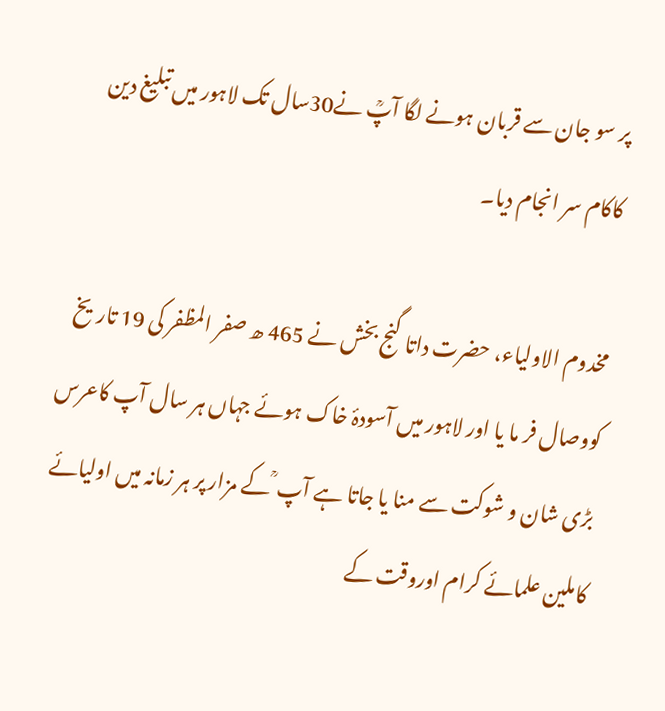پر سو جان سے قربان ہونے لگا آپؒ نے30سال تک لاہور میں تبلیغ دین کاکام سر انجام دیا۔

مخدوم الاولیاء، حضرت داتا گنج بخش نے 465 ھ صفر المظفر کی 19 تاریخ کووصال فر ما یا اور لاہور میں آسودۂ خاک ہوئے جہاں ہر سال آپ کاعرس بڑی شان و شوکت سے منا یا جاتا ہے آپ ؒ کے مزار پر ہر زمانہ میں اولیائے کاملین علمائے کرام اوروقت کے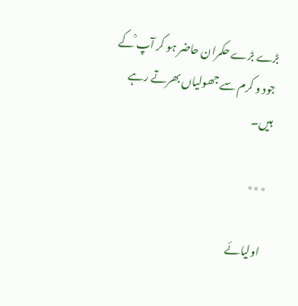بڑے بڑے حکمران حاضر ہو کر آپ ؒکے جود و کرم سے جھولیاں بھرتے رہے ہیں۔

٭٭٭

اولیائے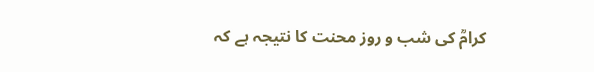کرامؒ کی شب و روز محنت کا نتیجہ ہے کہ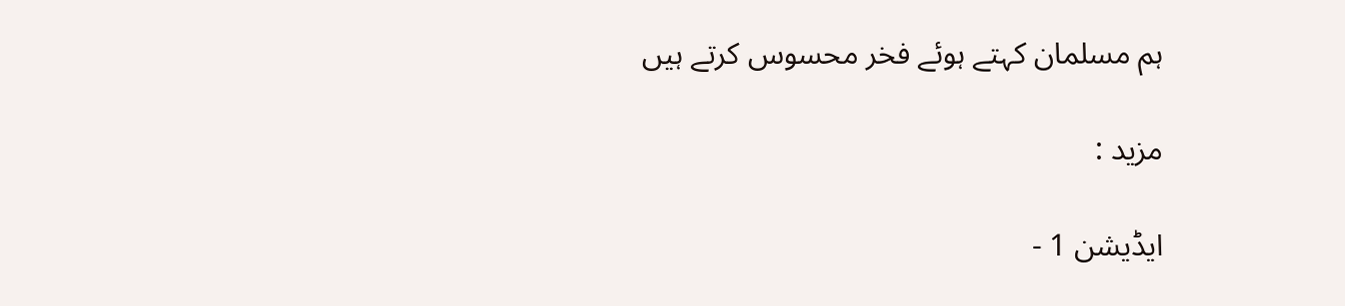ہم مسلمان کہتے ہوئے فخر محسوس کرتے ہیں

مزید :

ایڈیشن 1 -